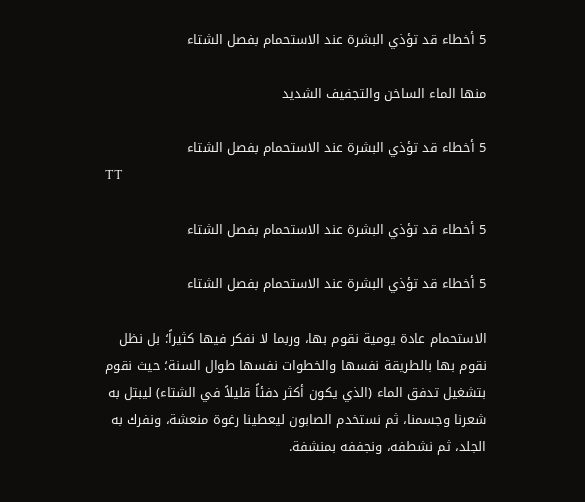5 أخطاء قد تؤذي البشرة عند الاستحمام بفصل الشتاء

منها الماء الساخن والتجفيف الشديد

5 أخطاء قد تؤذي البشرة عند الاستحمام بفصل الشتاء
TT

5 أخطاء قد تؤذي البشرة عند الاستحمام بفصل الشتاء

5 أخطاء قد تؤذي البشرة عند الاستحمام بفصل الشتاء

الاستحمام عادة يومية نقوم بها، وربما لا نفكر فيها كثيراً؛ بل نظل نقوم بها بالطريقة نفسها والخطوات نفسها طوال السنة؛ حيث نقوم بتشغيل تدفق الماء (الذي يكون أكثر دفئاً قليلاً في الشتاء) ليبتل به شعرنا وجسمنا، ثم نستخدم الصابون ليعطينا رغوة منعشة، ونفرك به الجلد، ثم نشطفه، ونجففه بمنشفة.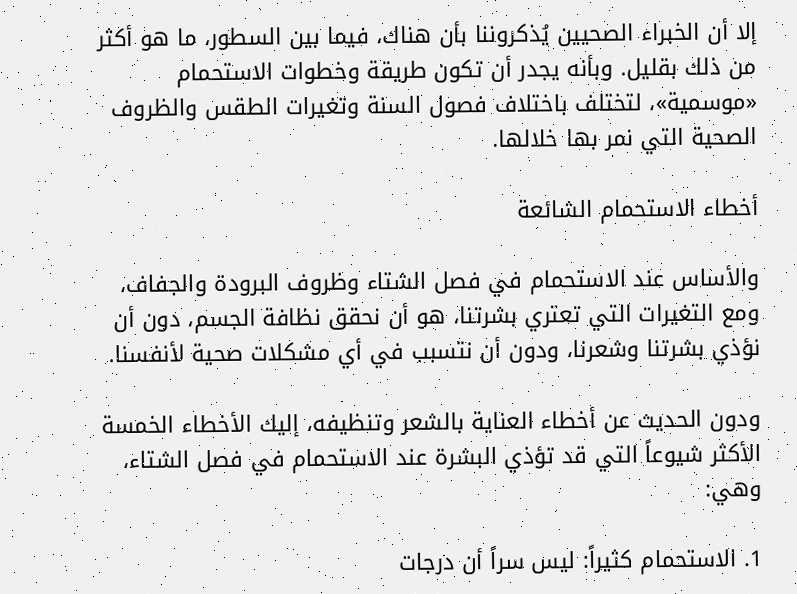إلا أن الخبراء الصحيين يُذكروننا بأن هناك، فيما بين السطور، ما هو أكثر من ذلك بقليل. وبأنه يجدر أن تكون طريقة وخطوات الاستحمام «موسمية»، لتختلف باختلاف فصول السنة وتغيرات الطقس والظروف الصحية التي نمر بها خلالها.

أخطاء الاستحمام الشائعة

والأساس عند الاستحمام في فصل الشتاء وظروف البرودة والجفاف، ومع التغيرات التي تعتري بشرتنا، هو أن نحقق نظافة الجسم، دون أن نؤذي بشرتنا وشعرنا، ودون أن نتسبب في أي مشكلات صحية لأنفسنا.

ودون الحديث عن أخطاء العناية بالشعر وتنظيفه، إليك الأخطاء الخمسة الأكثر شيوعاً التي قد تؤذي البشرة عند الاستحمام في فصل الشتاء، وهي:

1. الاستحمام كثيراً: ليس سراً أن درجات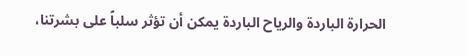الحرارة الباردة والرياح الباردة يمكن أن تؤثر سلباً على بشرتنا،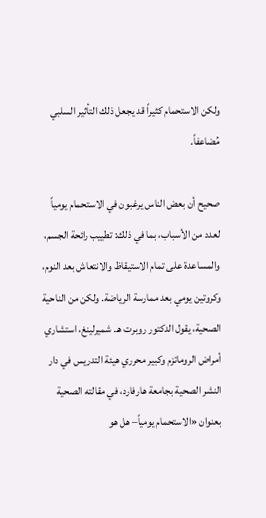ولكن الاستحمام كثيراً قد يجعل ذلك التأثير السلبي مُضاعفاً.

صحيح أن بعض الناس يرغبون في الاستحمام يومياً لعدد من الأسباب، بما في ذلك: تطييب رائحة الجسم، والمساعدة على تمام الاستيقاظ والانتعاش بعد النوم، وكروتين يومي بعد ممارسة الرياضة. ولكن من الناحية الصحية، يقول الدكتور روبرت هـ. شميرلينغ، استشاري أمراض الروماتزم وكبير محرري هيئة التدريس في دار النشر الصحية بجامعة هارفارد، في مقالته الصحية بعنوان «الاستحمام يومياً– هل هو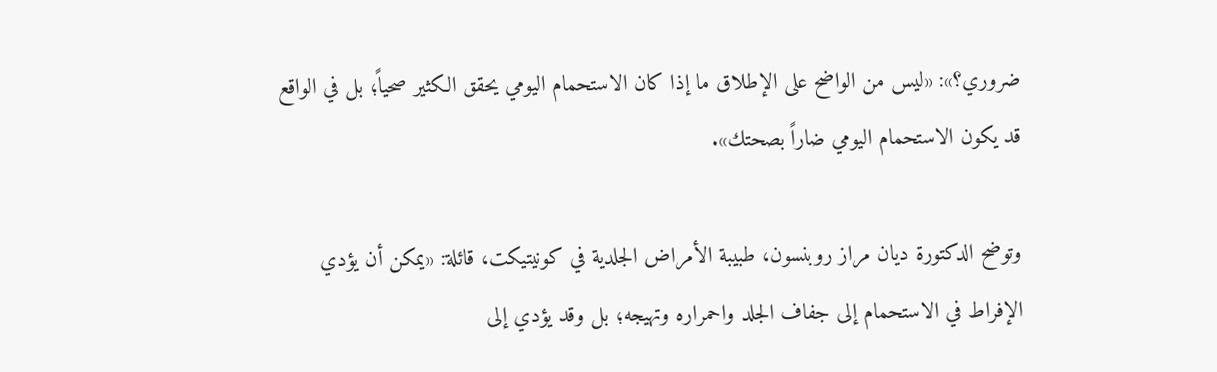ضروري؟»: «ليس من الواضح على الإطلاق ما إذا كان الاستحمام اليومي يحقق الكثير صحياً؛ بل في الواقع قد يكون الاستحمام اليومي ضاراً بصحتك».

وتوضح الدكتورة ديان مراز روبنسون، طبيبة الأمراض الجلدية في كونيتيكت، قائلة: «يمكن أن يؤدي الإفراط في الاستحمام إلى جفاف الجلد واحمراره وتهيجه؛ بل وقد يؤدي إلى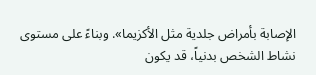الإصابة بأمراض جلدية مثل الأكزيما». وبناءً على مستوى نشاط الشخص بدنياً، قد يكون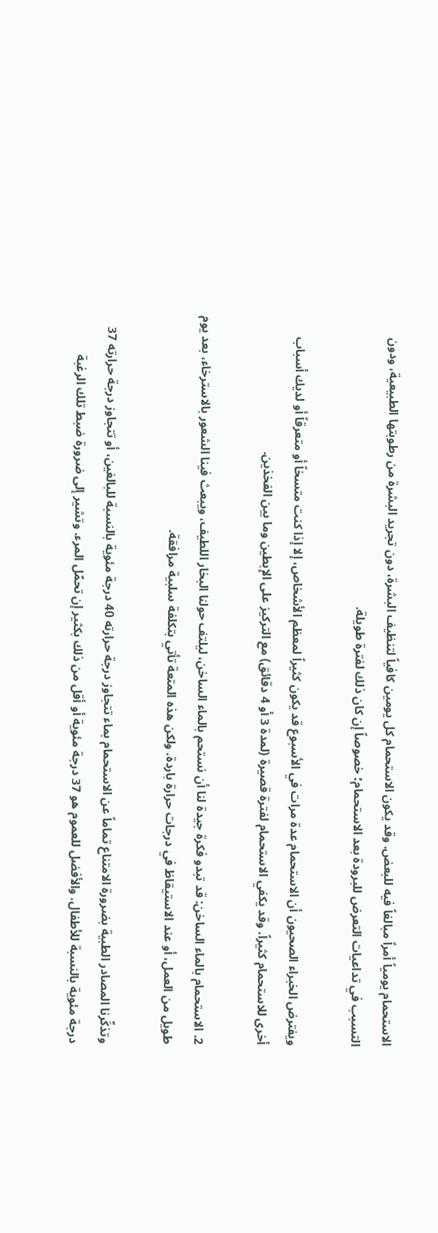الاستحمام يومياً أمراً مبالغاً فيه للبعض. وقد يكون الاستحمام كل يومين كافياً لتنظيف البشرة، دون تجريد البشرة من رطوبتها الطبيعية، ودون التسبب في تداعيات التعرض للبرودة بعد الاستحمام؛ خصوصاً إن كان ذلك لفترة طويلة.

ويفترض الخبراء الصحيون أن الاستحمام عدة مرات في الأسبوع قد يكون كثيراً لمعظم الأشخاص، إلا إذا كنت متسخاً أو متعرقاً أو لديك أسباب أخرى للاستحمام كثيراً. وقد يكفي الاستحمام لفترة قصيرة (لمدة 3 أو 4 دقائق) مع التركيز على الإبطين وما بين الفخذين.

2. الاستحمام بالماء الساخن: قد تبدو فكرة جيدة لنا أن نستحم بالماء الساخن، ليلتف حولنا البخار اللطيف، ويبعث فينا الشعور بالاسترخاء، بعد يوم طويل من العمل، أو عند الاستيقاظ في درجات حرارة باردة. ولكن هذه المتعة تأتي بتكلفة سلبية مرافقة.

وتذكِّرنا المصادر الطبية بضرورة الامتناع تماماً عن الاستحمام بماء تتجاوز درجة حرارته 40 درجة مئوية بالنسبة للبالغين، أو تتجاوز درجة حرارته 37 درجة مئوية بالنسبة للأطفال. والأفضل للعموم هو 37 درجة مئوية أو أقل من ذلك بكثير إن تحمّل المرء. وتشير إلى ضرورة ضبط تلك الرغبة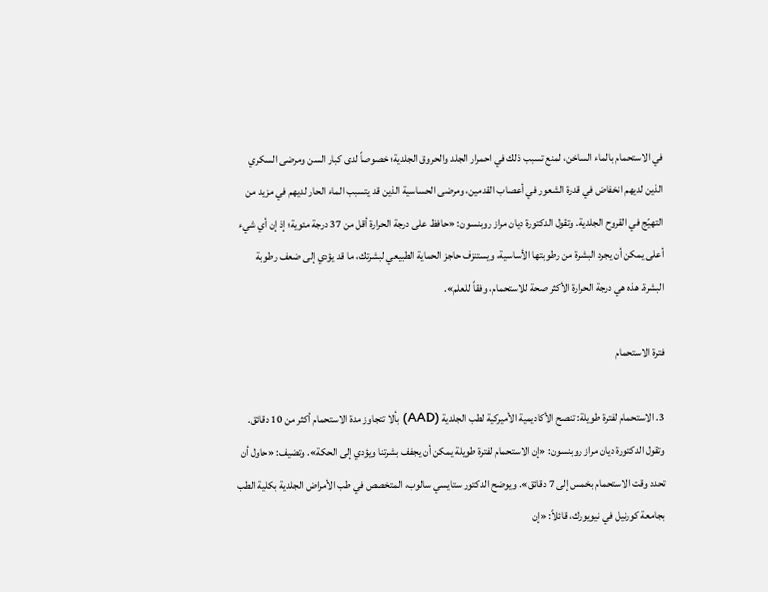في الاستحمام بالماء الساخن، لمنع تسبب ذلك في احمرار الجلد والحروق الجلدية؛ خصوصاً لدى كبار السن ومرضى السكري الذين لديهم انخفاض في قدرة الشعور في أعصاب القدمين، ومرضى الحساسية الذين قد يتسبب الماء الحار لديهم في مزيد من التهيّج في القروح الجلدية. وتقول الدكتورة ديان مراز روبنسون: «حافظ على درجة الحرارة أقل من 37 درجة مئوية؛ إذ إن أي شيء أعلى يمكن أن يجرد البشرة من رطوبتها الأساسية، ويستنزف حاجز الحماية الطبيعي لبشرتك، ما قد يؤدي إلى ضعف رطوبة البشرة. هذه هي درجة الحرارة الأكثر صحة للاستحمام، وفقاً للعلم».

فترة الاستحمام

3. الاستحمام لفترة طويلة: تنصح الأكاديمية الأميركية لطب الجلدية (AAD) بألا تتجاوز مدة الاستحمام أكثر من 10 دقائق. وتقول الدكتورة ديان مراز روبنسون: «إن الاستحمام لفترة طويلة يمكن أن يجفف بشرتنا ويؤدي إلى الحكة». وتضيف: «حاول أن تحدد وقت الاستحمام بخمس إلى 7 دقائق». ويوضح الدكتور ستايسي سالوب، المتخصص في طب الأمراض الجلدية بكلية الطب بجامعة كورنيل في نيويورك، قائلاً: «إن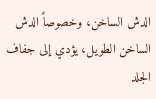الدش الساخن، وخصوصاً الدش الساخن الطويل، يؤدي إلى جفاف الجلد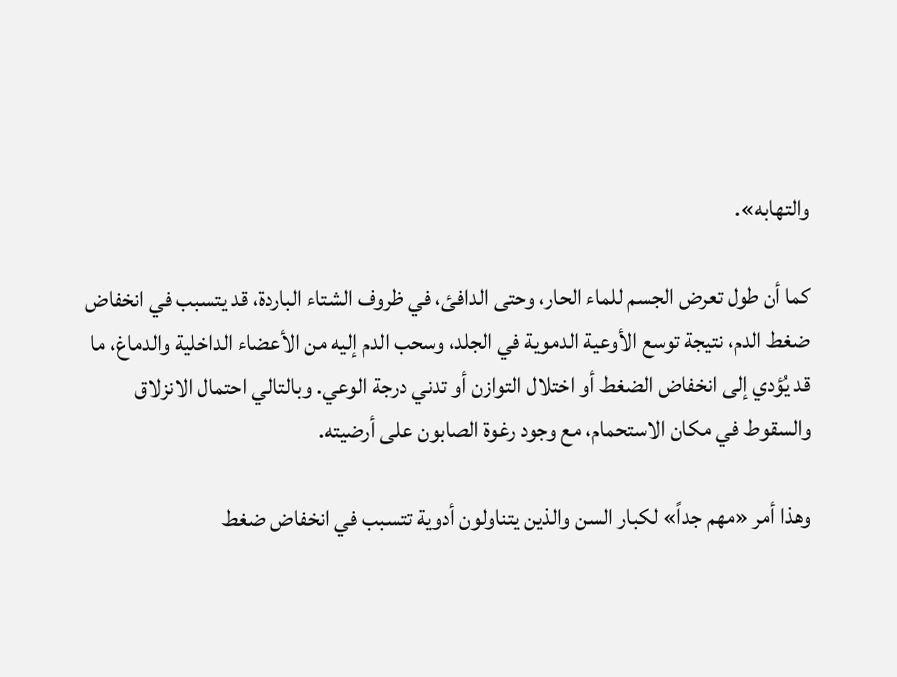والتهابه».

كما أن طول تعرض الجسم للماء الحار، وحتى الدافئ، في ظروف الشتاء الباردة، قد يتسبب في انخفاض ضغط الدم، نتيجة توسع الأوعية الدموية في الجلد، وسحب الدم إليه من الأعضاء الداخلية والدماغ، ما قد يُؤدي إلى انخفاض الضغط أو اختلال التوازن أو تدني درجة الوعي. وبالتالي احتمال الانزلاق والسقوط في مكان الاستحمام، مع وجود رغوة الصابون على أرضيته.

وهذا أمر «مهم جداً» لكبار السن والذين يتناولون أدوية تتسبب في انخفاض ضغط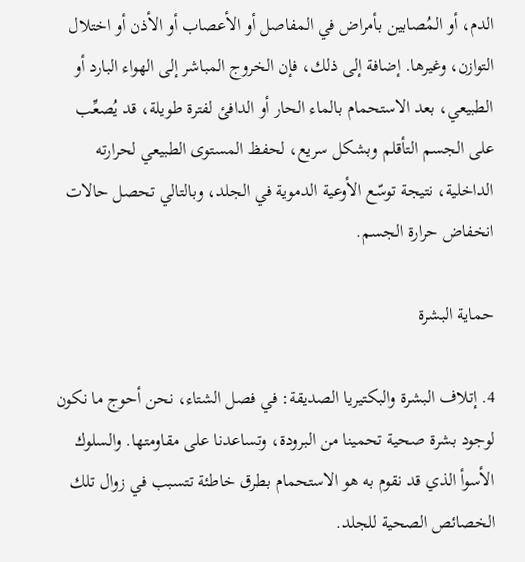الدم، أو المُصابين بأمراض في المفاصل أو الأعصاب أو الأذن أو اختلال التوازن، وغيرها. إضافة إلى ذلك، فإن الخروج المباشر إلى الهواء البارد أو الطبيعي، بعد الاستحمام بالماء الحار أو الدافئ لفترة طويلة، قد يُصعِّب على الجسم التأقلم وبشكل سريع، لحفظ المستوى الطبيعي لحرارته الداخلية، نتيجة توسّع الأوعية الدموية في الجلد، وبالتالي تحصل حالات انخفاض حرارة الجسم.

حماية البشرة

4. إتلاف البشرة والبكتيريا الصديقة: في فصل الشتاء، نحن أحوج ما نكون لوجود بشرة صحية تحمينا من البرودة، وتساعدنا على مقاومتها. والسلوك الأسوأ الذي قد نقوم به هو الاستحمام بطرق خاطئة تتسبب في زوال تلك الخصائص الصحية للجلد.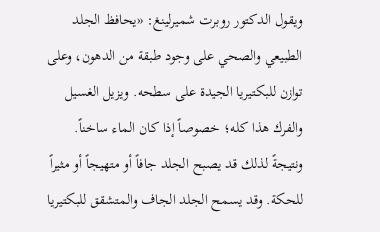ويقول الدكتور روبرت شميرلينغ: «يحافظ الجلد الطبيعي والصحي على وجود طبقة من الدهون، وعلى توازن للبكتيريا الجيدة على سطحه. ويزيل الغسيل والفرك هذا كله؛ خصوصاً إذا كان الماء ساخناً. ونتيجةً لذلك قد يصبح الجلد جافاً أو متهيجاً أو مثيراً للحكة. وقد يسمح الجلد الجاف والمتشقق للبكتيريا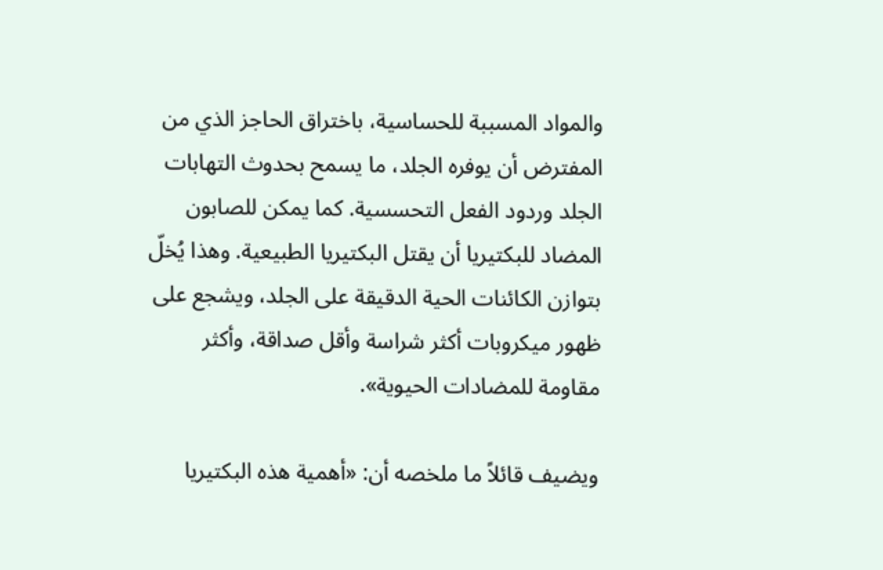والمواد المسببة للحساسية، باختراق الحاجز الذي من المفترض أن يوفره الجلد، ما يسمح بحدوث التهابات الجلد وردود الفعل التحسسية. كما يمكن للصابون المضاد للبكتيريا أن يقتل البكتيريا الطبيعية. وهذا يُخلّ بتوازن الكائنات الحية الدقيقة على الجلد، ويشجع على ظهور ميكروبات أكثر شراسة وأقل صداقة، وأكثر مقاومة للمضادات الحيوية».

ويضيف قائلاً ما ملخصه أن: «أهمية هذه البكتيريا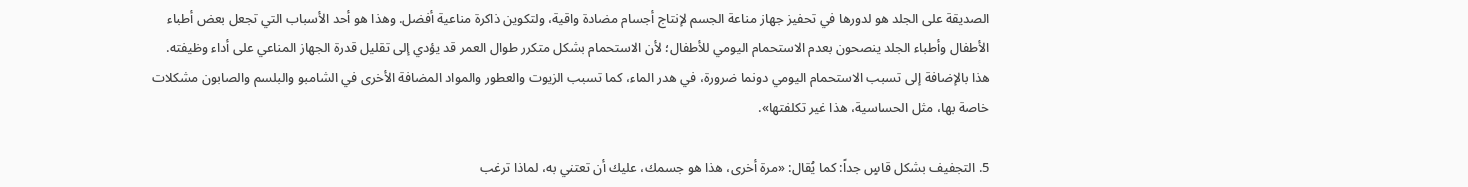الصديقة على الجلد هو لدورها في تحفيز جهاز مناعة الجسم لإنتاج أجسام مضادة واقية، ولتكوين ذاكرة مناعية أفضل. وهذا هو أحد الأسباب التي تجعل بعض أطباء الأطفال وأطباء الجلد ينصحون بعدم الاستحمام اليومي للأطفال؛ لأن الاستحمام بشكل متكرر طوال العمر قد يؤدي إلى تقليل قدرة الجهاز المناعي على أداء وظيفته. هذا بالإضافة إلى تسبب الاستحمام اليومي دونما ضرورة، في هدر الماء، كما تسبب الزيوت والعطور والمواد المضافة الأخرى في الشامبو والبلسم والصابون مشكلات خاصة بها، مثل الحساسية، هذا غير تكلفتها».

5. التجفيف بشكل قاسٍ جداً: كما يُقال: «مرة أخرى، هذا هو جسمك، عليك أن تعتني به، لماذا ترغب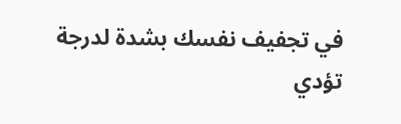في تجفيف نفسك بشدة لدرجة تؤدي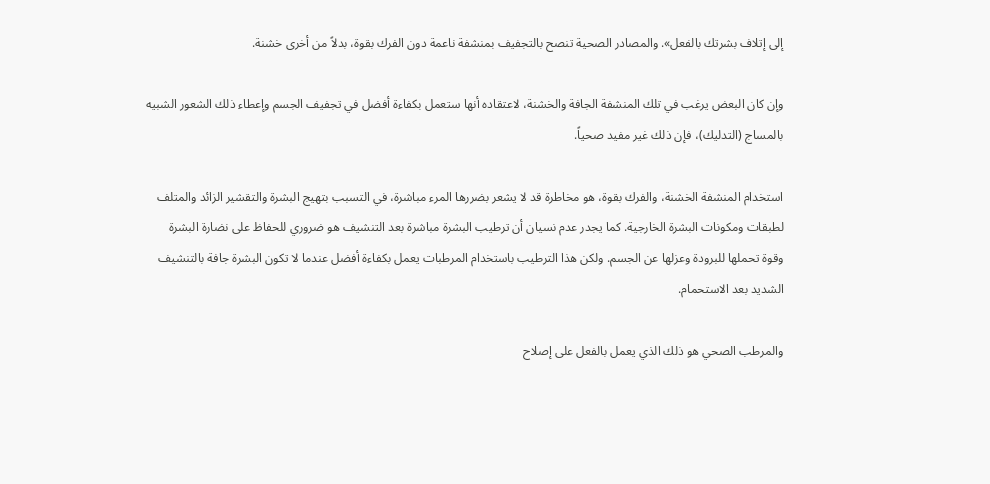إلى إتلاف بشرتك بالفعل». والمصادر الصحية تنصح بالتجفيف بمنشفة ناعمة دون الفرك بقوة، بدلاً من أخرى خشنة.

وإن كان البعض يرغب في تلك المنشفة الجافة والخشنة، لاعتقاده أنها ستعمل بكفاءة أفضل في تجفيف الجسم وإعطاء ذلك الشعور الشبيه بالمساج (التدليك)، فإن ذلك غير مفيد صحياً.

استخدام المنشفة الخشنة، والفرك بقوة، هو مخاطرة قد لا يشعر بضررها المرء مباشرة، في التسبب بتهيج البشرة والتقشير الزائد والمتلف لطبقات ومكونات البشرة الخارجية. كما يجدر عدم نسيان أن ترطيب البشرة مباشرة بعد التنشيف هو ضروري للحفاظ على نضارة البشرة وقوة تحملها للبرودة وعزلها عن الجسم. ولكن هذا الترطيب باستخدام المرطبات يعمل بكفاءة أفضل عندما لا تكون البشرة جافة بالتنشيف الشديد بعد الاستحمام.

والمرطب الصحي هو ذلك الذي يعمل بالفعل على إصلاح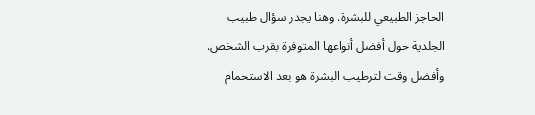الحاجز الطبيعي للبشرة. وهنا يجدر سؤال طبيب الجلدية حول أفضل أنواعها المتوفرة بقرب الشخص. وأفضل وقت لترطيب البشرة هو بعد الاستحمام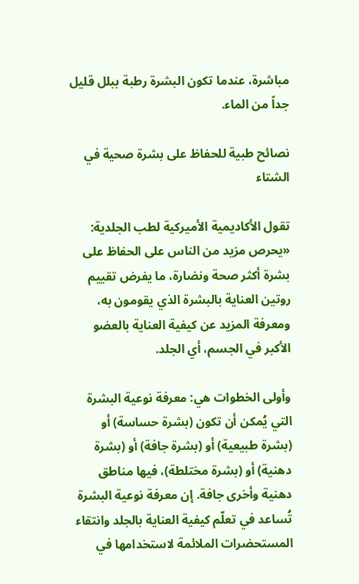مباشرة، عندما تكون البشرة رطبة ببلل قليل جداً من الماء.

نصائح طبية للحفاظ على بشرة صحية في الشتاء

تقول الأكاديمية الأميركية لطب الجلدية: «يحرص مزيد من الناس على الحفاظ على بشرة أكثر صحة ونضارة، ما يفرض تقييم روتين العناية بالبشرة الذي يقومون به، ومعرفة المزيد عن كيفية العناية بالعضو الأكبر في الجسم، أي الجلد.

وأولى الخطوات هي: معرفة نوعية البشرة التي يُمكن أن تكون (بشرة حساسة) أو (بشرة طبيعية) أو (بشرة جافة) أو (بشرة دهنية) أو (بشرة مختلطة)، فيها مناطق دهنية وأخرى جافة. إن معرفة نوعية البشرة تُساعد في تعلّم كيفية العناية بالجلد وانتقاء المستحضرات الملائمة لاستخدامها في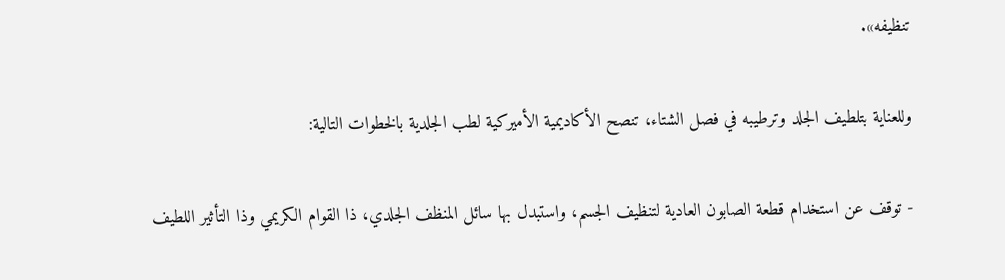تنظيفه».

وللعناية بتلطيف الجلد وترطيبه في فصل الشتاء، تنصح الأكاديمية الأميركية لطب الجلدية بالخطوات التالية:

- توقف عن استخدام قطعة الصابون العادية لتنظيف الجسم، واستبدل بها سائل المنظف الجلدي، ذا القوام الكريمي وذا التأثير اللطيف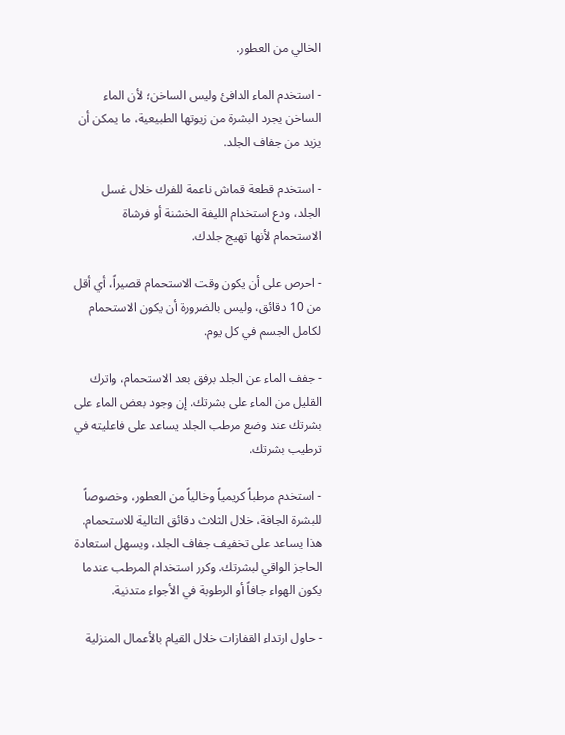الخالي من العطور.

- استخدم الماء الدافئ وليس الساخن؛ لأن الماء الساخن يجرد البشرة من زيوتها الطبيعية، ما يمكن أن يزيد من جفاف الجلد.

- استخدم قطعة قماش ناعمة للفرك خلال غسل الجلد، ودع استخدام الليفة الخشنة أو فرشاة الاستحمام لأنها تهيج جلدك.

- احرص على أن يكون وقت الاستحمام قصيراً، أي أقل من 10 دقائق، وليس بالضرورة أن يكون الاستحمام لكامل الجسم في كل يوم.

- جفف الماء عن الجلد برفق بعد الاستحمام، واترك القليل من الماء على بشرتك. إن وجود بعض الماء على بشرتك عند وضع مرطب الجلد يساعد على فاعليته في ترطيب بشرتك.

- استخدم مرطباً كريمياً وخالياً من العطور، وخصوصاً للبشرة الجافة، خلال الثلاث دقائق التالية للاستحمام. هذا يساعد على تخفيف جفاف الجلد، ويسهل استعادة الحاجز الواقي لبشرتك. وكرر استخدام المرطب عندما يكون الهواء جافاً أو الرطوبة في الأجواء متدنية.

- حاول ارتداء القفازات خلال القيام بالأعمال المنزلية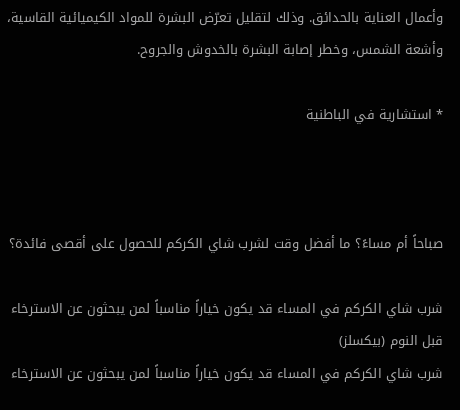وأعمال العناية بالحدائق. وذلك لتقليل تعرّض البشرة للمواد الكيميائية القاسية، وأشعة الشمس، وخطر إصابة البشرة بالخدوش والجروح.

* استشارية في الباطنية



صباحاً أم مساءً؟ ما أفضل وقت لشرب شاي الكركم للحصول على أقصى فائدة؟

شرب شاي الكركم في المساء قد يكون خياراً مناسباً لمن يبحثون عن الاسترخاء قبل النوم (بيكسلز)
شرب شاي الكركم في المساء قد يكون خياراً مناسباً لمن يبحثون عن الاسترخاء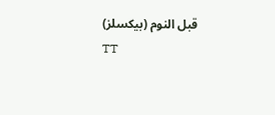قبل النوم (بيكسلز)
TT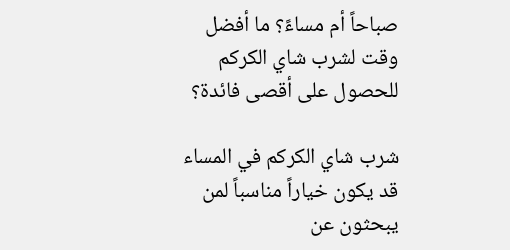صباحاً أم مساءً؟ ما أفضل وقت لشرب شاي الكركم للحصول على أقصى فائدة؟

شرب شاي الكركم في المساء قد يكون خياراً مناسباً لمن يبحثون عن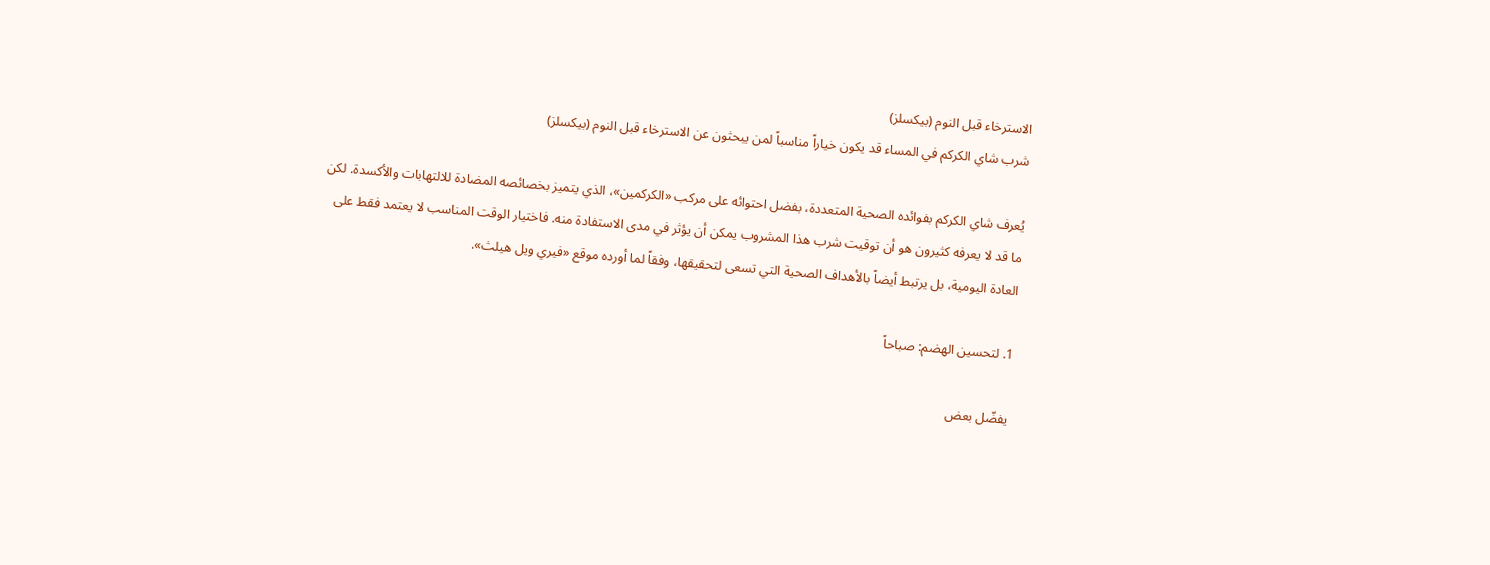الاسترخاء قبل النوم (بيكسلز)
شرب شاي الكركم في المساء قد يكون خياراً مناسباً لمن يبحثون عن الاسترخاء قبل النوم (بيكسلز)

يُعرف شاي الكركم بفوائده الصحية المتعددة، بفضل احتوائه على مركب «الكركمين»، الذي يتميز بخصائصه المضادة للالتهابات والأكسدة. لكن ما قد لا يعرفه كثيرون هو أن توقيت شرب هذا المشروب يمكن أن يؤثر في مدى الاستفادة منه. فاختيار الوقت المناسب لا يعتمد فقط على العادة اليومية، بل يرتبط أيضاً بالأهداف الصحية التي تسعى لتحقيقها، وفقاً لما أورده موقع «فيري ويل هيلث».

1. لتحسين الهضم: صباحاً

يفضّل بعض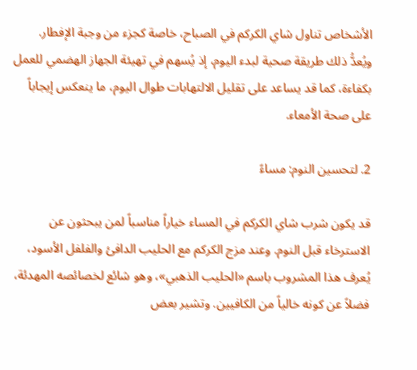الأشخاص تناول شاي الكركم في الصباح، خاصة كجزء من وجبة الإفطار. ويُعدُّ ذلك طريقة صحية لبدء اليوم، إذ يُسهم في تهيئة الجهاز الهضمي للعمل بكفاءة، كما قد يساعد على تقليل الالتهابات طوال اليوم، ما ينعكس إيجاباً على صحة الأمعاء.

2. لتحسين النوم: مساءً

قد يكون شرب شاي الكركم في المساء خياراً مناسباً لمن يبحثون عن الاسترخاء قبل النوم. وعند مزج الكركم مع الحليب الدافئ والفلفل الأسود، يُعرف هذا المشروب باسم «الحليب الذهبي»، وهو شائع لخصائصه المهدئة، فضلاً عن كونه خالياً من الكافيين. وتشير بعض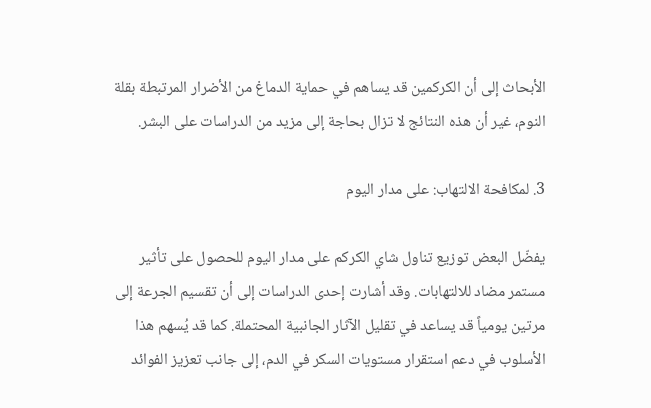الأبحاث إلى أن الكركمين قد يساهم في حماية الدماغ من الأضرار المرتبطة بقلة النوم، غير أن هذه النتائج لا تزال بحاجة إلى مزيد من الدراسات على البشر.

3. لمكافحة الالتهاب: على مدار اليوم

يفضّل البعض توزيع تناول شاي الكركم على مدار اليوم للحصول على تأثير مستمر مضاد للالتهابات. وقد أشارت إحدى الدراسات إلى أن تقسيم الجرعة إلى مرتين يومياً قد يساعد في تقليل الآثار الجانبية المحتملة. كما قد يُسهم هذا الأسلوب في دعم استقرار مستويات السكر في الدم، إلى جانب تعزيز الفوائد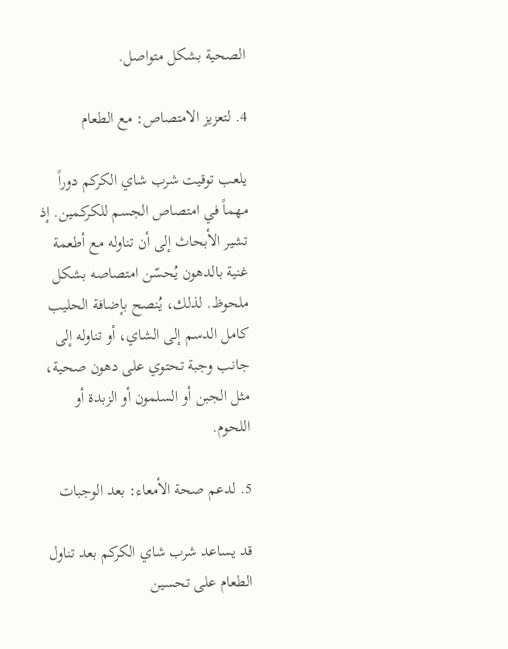الصحية بشكل متواصل.

4. لتعزيز الامتصاص: مع الطعام

يلعب توقيت شرب شاي الكركم دوراً مهماً في امتصاص الجسم للكركمين. إذ تشير الأبحاث إلى أن تناوله مع أطعمة غنية بالدهون يُحسّن امتصاصه بشكل ملحوظ. لذلك، يُنصح بإضافة الحليب كامل الدسم إلى الشاي، أو تناوله إلى جانب وجبة تحتوي على دهون صحية، مثل الجبن أو السلمون أو الزبدة أو اللحوم.

5. لدعم صحة الأمعاء: بعد الوجبات

قد يساعد شرب شاي الكركم بعد تناول الطعام على تحسين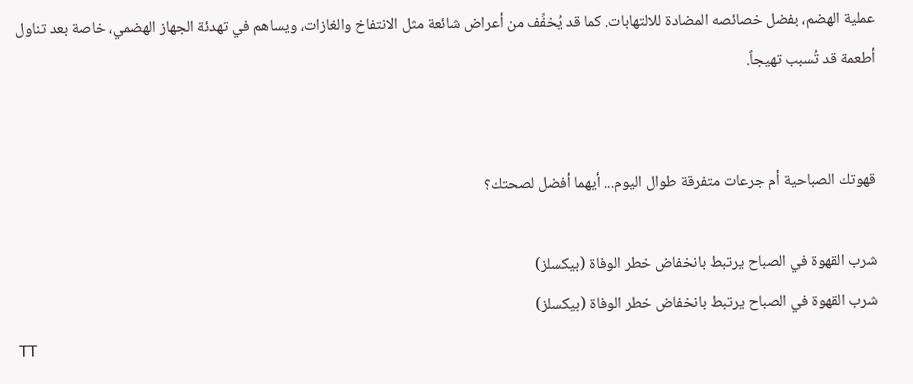عملية الهضم، بفضل خصائصه المضادة للالتهابات. كما قد يُخفِّف من أعراض شائعة مثل الانتفاخ والغازات، ويساهم في تهدئة الجهاز الهضمي، خاصة بعد تناول أطعمة قد تُسبب تهيجاً.


قهوتك الصباحية أم جرعات متفرقة طوال اليوم... أيهما أفضل لصحتك؟

شرب القهوة في الصباح يرتبط بانخفاض خطر الوفاة (بيكسلز)
شرب القهوة في الصباح يرتبط بانخفاض خطر الوفاة (بيكسلز)
TT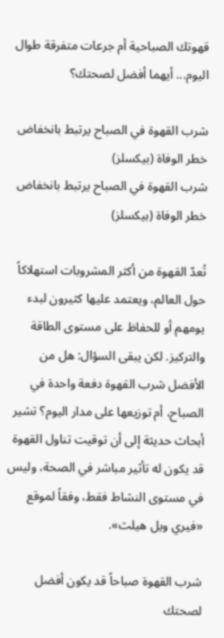قهوتك الصباحية أم جرعات متفرقة طوال اليوم... أيهما أفضل لصحتك؟

شرب القهوة في الصباح يرتبط بانخفاض خطر الوفاة (بيكسلز)
شرب القهوة في الصباح يرتبط بانخفاض خطر الوفاة (بيكسلز)

تُعدّ القهوة من أكثر المشروبات استهلاكاً حول العالم، ويعتمد عليها كثيرون لبدء يومهم أو للحفاظ على مستوى الطاقة والتركيز. لكن يبقى السؤال: هل من الأفضل شرب القهوة دفعة واحدة في الصباح، أم توزيعها على مدار اليوم؟ تشير أبحاث حديثة إلى أن توقيت تناول القهوة قد يكون له تأثير مباشر في الصحة، وليس في مستوى النشاط فقط، وفقاً لموقع «فيري ويل هيلث».

شرب القهوة صباحاً قد يكون أفضل لصحتك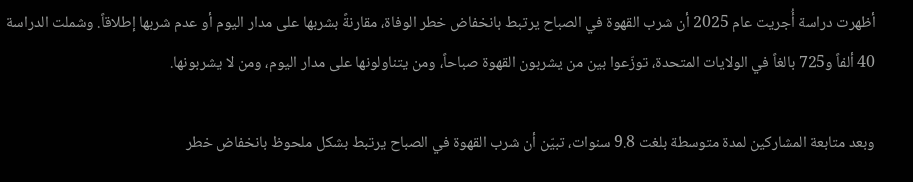أظهرت دراسة أُجريت عام 2025 أن شرب القهوة في الصباح يرتبط بانخفاض خطر الوفاة، مقارنةً بشربها على مدار اليوم أو عدم شربها إطلاقاً. وشملت الدراسة 40 ألفاً و725 بالغاً في الولايات المتحدة، توزّعوا بين من يشربون القهوة صباحاً، ومن يتناولونها على مدار اليوم، ومن لا يشربونها.

وبعد متابعة المشاركين لمدة متوسطة بلغت 9.8 سنوات، تبيّن أن شرب القهوة في الصباح يرتبط بشكل ملحوظ بانخفاض خطر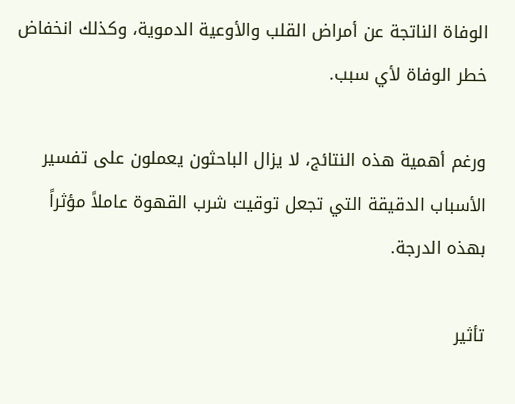الوفاة الناتجة عن أمراض القلب والأوعية الدموية، وكذلك انخفاض خطر الوفاة لأي سبب.

ورغم أهمية هذه النتائج، لا يزال الباحثون يعملون على تفسير الأسباب الدقيقة التي تجعل توقيت شرب القهوة عاملاً مؤثراً بهذه الدرجة.

تأثير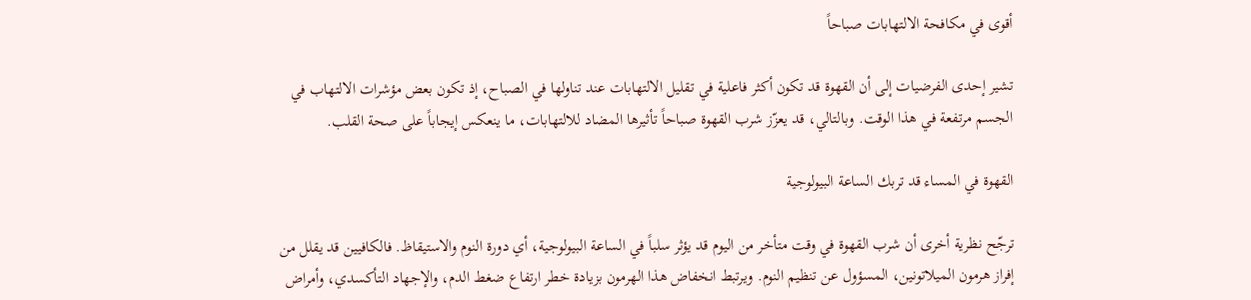أقوى في مكافحة الالتهابات صباحاً

تشير إحدى الفرضيات إلى أن القهوة قد تكون أكثر فاعلية في تقليل الالتهابات عند تناولها في الصباح، إذ تكون بعض مؤشرات الالتهاب في الجسم مرتفعة في هذا الوقت. وبالتالي، قد يعزّز شرب القهوة صباحاً تأثيرها المضاد للالتهابات، ما ينعكس إيجاباً على صحة القلب.

القهوة في المساء قد تربك الساعة البيولوجية

ترجّح نظرية أخرى أن شرب القهوة في وقت متأخر من اليوم قد يؤثر سلباً في الساعة البيولوجية، أي دورة النوم والاستيقاظ. فالكافيين قد يقلل من إفراز هرمون الميلاتونين، المسؤول عن تنظيم النوم. ويرتبط انخفاض هذا الهرمون بزيادة خطر ارتفاع ضغط الدم، والإجهاد التأكسدي، وأمراض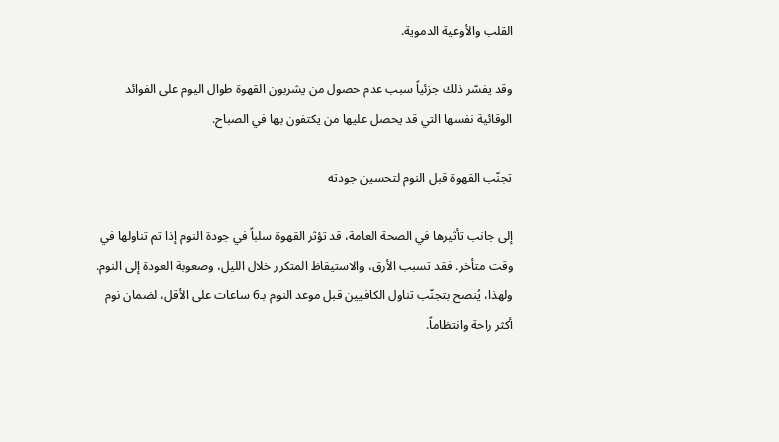القلب والأوعية الدموية.

وقد يفسّر ذلك جزئياً سبب عدم حصول من يشربون القهوة طوال اليوم على الفوائد الوقائية نفسها التي قد يحصل عليها من يكتفون بها في الصباح.

تجنّب القهوة قبل النوم لتحسين جودته

إلى جانب تأثيرها في الصحة العامة، قد تؤثر القهوة سلباً في جودة النوم إذا تم تناولها في وقت متأخر. فقد تسبب الأرق، والاستيقاظ المتكرر خلال الليل، وصعوبة العودة إلى النوم. ولهذا، يُنصح بتجنّب تناول الكافيين قبل موعد النوم بـ6 ساعات على الأقل، لضمان نوم أكثر راحة وانتظاماً.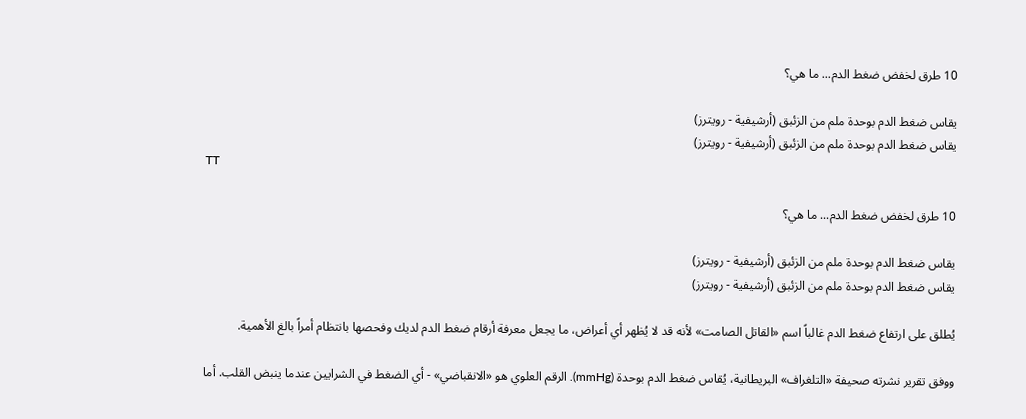10 طرق لخفض ضغط الدم... ما هي؟

يقاس ضغط الدم بوحدة ملم من الزئبق (أرشيفية - رويترز)
يقاس ضغط الدم بوحدة ملم من الزئبق (أرشيفية - رويترز)
TT

10 طرق لخفض ضغط الدم... ما هي؟

يقاس ضغط الدم بوحدة ملم من الزئبق (أرشيفية - رويترز)
يقاس ضغط الدم بوحدة ملم من الزئبق (أرشيفية - رويترز)

يُطلق على ارتفاع ضغط الدم غالباً اسم «القاتل الصامت» لأنه قد لا يُظهر أي أعراض، ما يجعل معرفة أرقام ضغط الدم لديك وفحصها بانتظام أمراً بالغ الأهمية.

ووفق تقرير نشرته صحيفة «التلغراف» البريطانية، يُقاس ضغط الدم بوحدة (mmHg). الرقم العلوي هو «الانقباضي» - أي الضغط في الشرايين عندما ينبض القلب. أما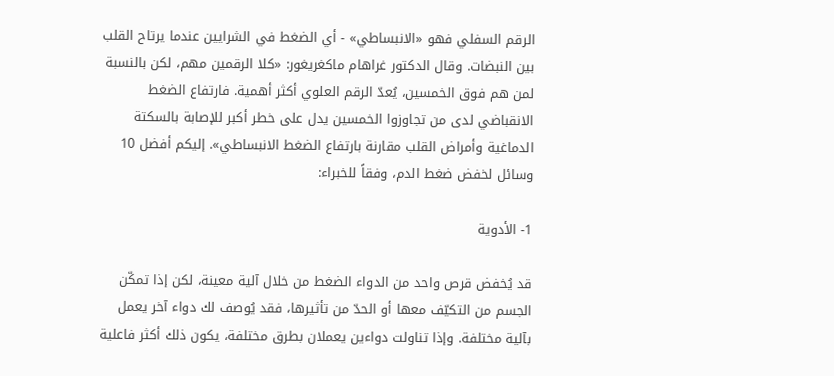الرقم السفلي فهو «الانبساطي» - أي الضغط في الشرايين عندما يرتاح القلب بين النبضات. وقال الدكتور غراهام ماكغريغور: «كلا الرقمين مهم، لكن بالنسبة لمن هم فوق الخمسين، يُعدّ الرقم العلوي أكثر أهمية. فارتفاع الضغط الانقباضي لدى من تجاوزوا الخمسين يدل على خطر أكبر للإصابة بالسكتة الدماغية وأمراض القلب مقارنة بارتفاع الضغط الانبساطي». إليكم أفضل 10 وسائل لخفض ضغط الدم، وفقاً للخبراء:

1- الأدوية

قد يُخفض قرص واحد من الدواء الضغط من خلال آلية معينة، لكن إذا تمكّن الجسم من التكيّف معها أو الحدّ من تأثيرها، فقد يُوصف لك دواء آخر يعمل بآلية مختلفة. وإذا تناولت دواءين يعملان بطرق مختلفة، يكون ذلك أكثر فاعلية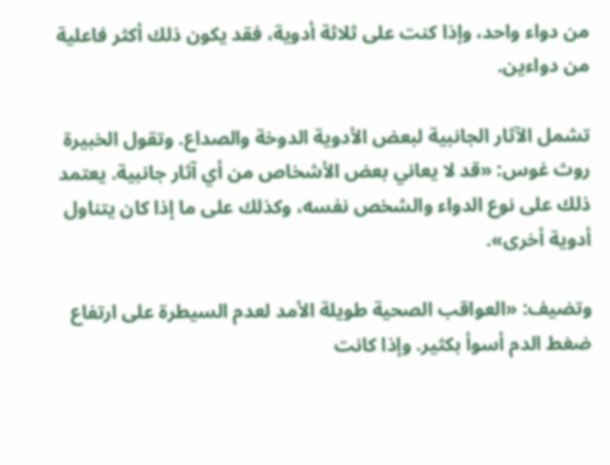من دواء واحد، وإذا كنت على ثلاثة أدوية، فقد يكون ذلك أكثر فاعلية من دواءين.

تشمل الآثار الجانبية لبعض الأدوية الدوخة والصداع. وتقول الخبيرة روث غوس: «قد لا يعاني بعض الأشخاص من أي آثار جانبية. يعتمد ذلك على نوع الدواء والشخص نفسه، وكذلك على ما إذا كان يتناول أدوية أخرى».

وتضيف: «العواقب الصحية طويلة الأمد لعدم السيطرة على ارتفاع ضغط الدم أسوأ بكثير. وإذا كانت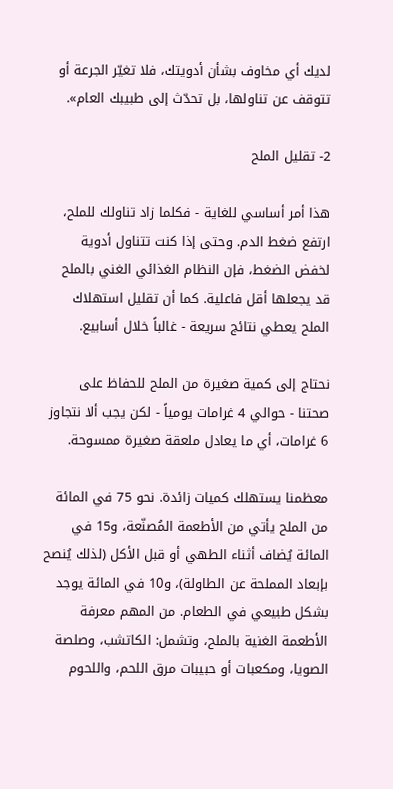لديك أي مخاوف بشأن أدويتك، فلا تغيّر الجرعة أو تتوقف عن تناولها، بل تحدّث إلى طبيبك العام».

2- تقليل الملح

هذا أمر أساسي للغاية - فكلما زاد تناولك للملح، ارتفع ضغط الدم. وحتى إذا كنت تتناول أدوية لخفض الضغط، فإن النظام الغذائي الغني بالملح قد يجعلها أقل فاعلية. كما أن تقليل استهلاك الملح يعطي نتائج سريعة - غالباً خلال أسابيع.

نحتاج إلى كمية صغيرة من الملح للحفاظ على صحتنا - حوالي 4 غرامات يومياً - لكن يجب ألا نتجاوز 6 غرامات، أي ما يعادل ملعقة صغيرة ممسوحة.

معظمنا يستهلك كميات زائدة. نحو 75 في المائة من الملح يأتي من الأطعمة المُصنّعة، و15 في المائة يُضاف أثناء الطهي أو قبل الأكل (لذلك يُنصح بإبعاد المملحة عن الطاولة)، و10 في المائة يوجد بشكل طبيعي في الطعام. من المهم معرفة الأطعمة الغنية بالملح، وتشمل: الكاتشب، وصلصة الصويا، ومكعبات أو حبيبات مرق اللحم، واللحوم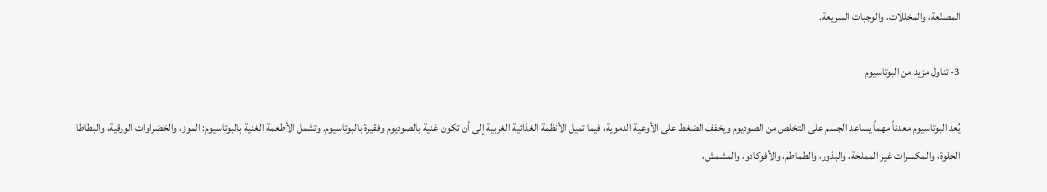المصنّعة، والمخللات، والوجبات السريعة.

3- تناول مزيد من البوتاسيوم

يُعد البوتاسيوم معدناً مهماً يساعد الجسم على التخلص من الصوديوم ويخفف الضغط على الأوعية الدموية، فيما تميل الأنظمة الغذائية الغربية إلى أن تكون غنية بالصوديوم وفقيرة بالبوتاسيوم. وتشمل الأطعمة الغنية بالبوتاسيوم: الموز، والخضراوات الورقية، والبطاطا الحلوة، والمكسرات غير المملحة، والبذور، والطماطم، والأفوكادو، والمشمش،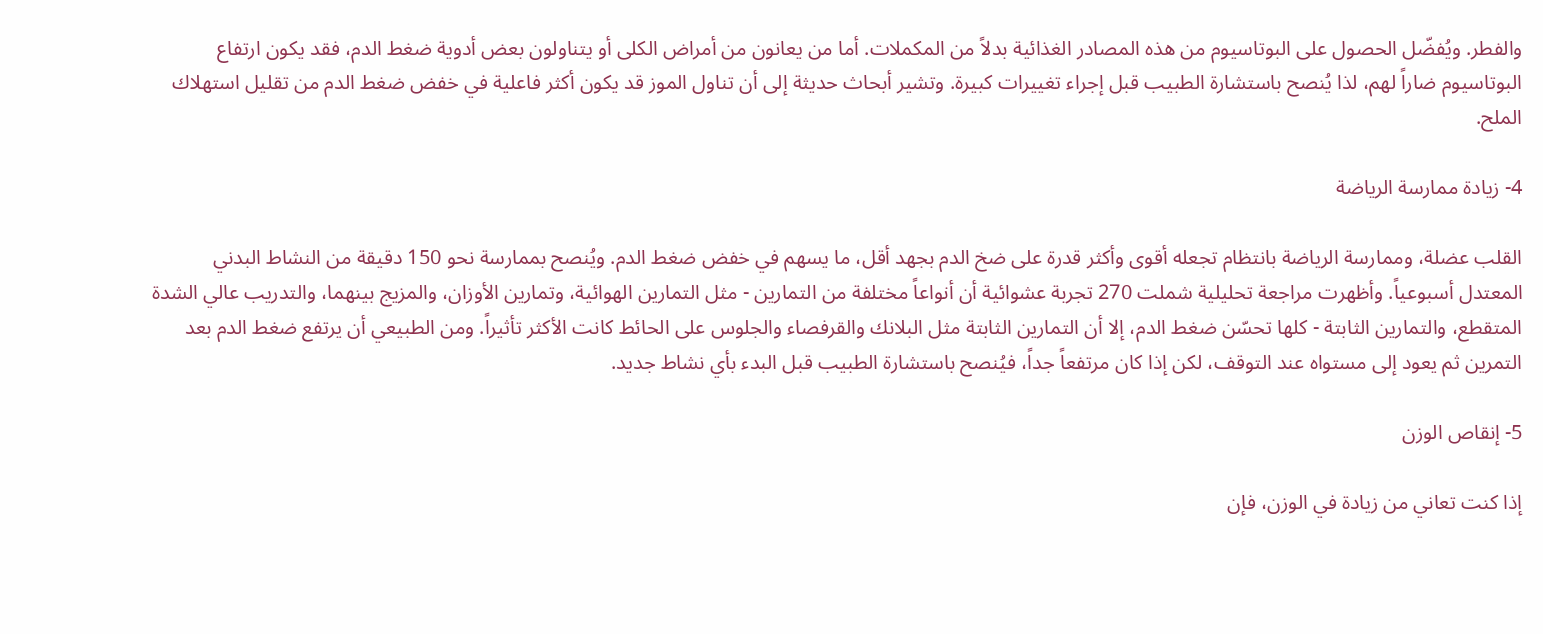والفطر. ويُفضّل الحصول على البوتاسيوم من هذه المصادر الغذائية بدلاً من المكملات. أما من يعانون من أمراض الكلى أو يتناولون بعض أدوية ضغط الدم، فقد يكون ارتفاع البوتاسيوم ضاراً لهم، لذا يُنصح باستشارة الطبيب قبل إجراء تغييرات كبيرة. وتشير أبحاث حديثة إلى أن تناول الموز قد يكون أكثر فاعلية في خفض ضغط الدم من تقليل استهلاك الملح.

4- زيادة ممارسة الرياضة

القلب عضلة، وممارسة الرياضة بانتظام تجعله أقوى وأكثر قدرة على ضخ الدم بجهد أقل، ما يسهم في خفض ضغط الدم. ويُنصح بممارسة نحو 150 دقيقة من النشاط البدني المعتدل أسبوعياً. وأظهرت مراجعة تحليلية شملت 270 تجربة عشوائية أن أنواعاً مختلفة من التمارين - مثل التمارين الهوائية، وتمارين الأوزان، والمزيج بينهما، والتدريب عالي الشدة المتقطع، والتمارين الثابتة - كلها تحسّن ضغط الدم، إلا أن التمارين الثابتة مثل البلانك والقرفصاء والجلوس على الحائط كانت الأكثر تأثيراً. ومن الطبيعي أن يرتفع ضغط الدم بعد التمرين ثم يعود إلى مستواه عند التوقف، لكن إذا كان مرتفعاً جداً، فيُنصح باستشارة الطبيب قبل البدء بأي نشاط جديد.

5- إنقاص الوزن

إذا كنت تعاني من زيادة في الوزن، فإن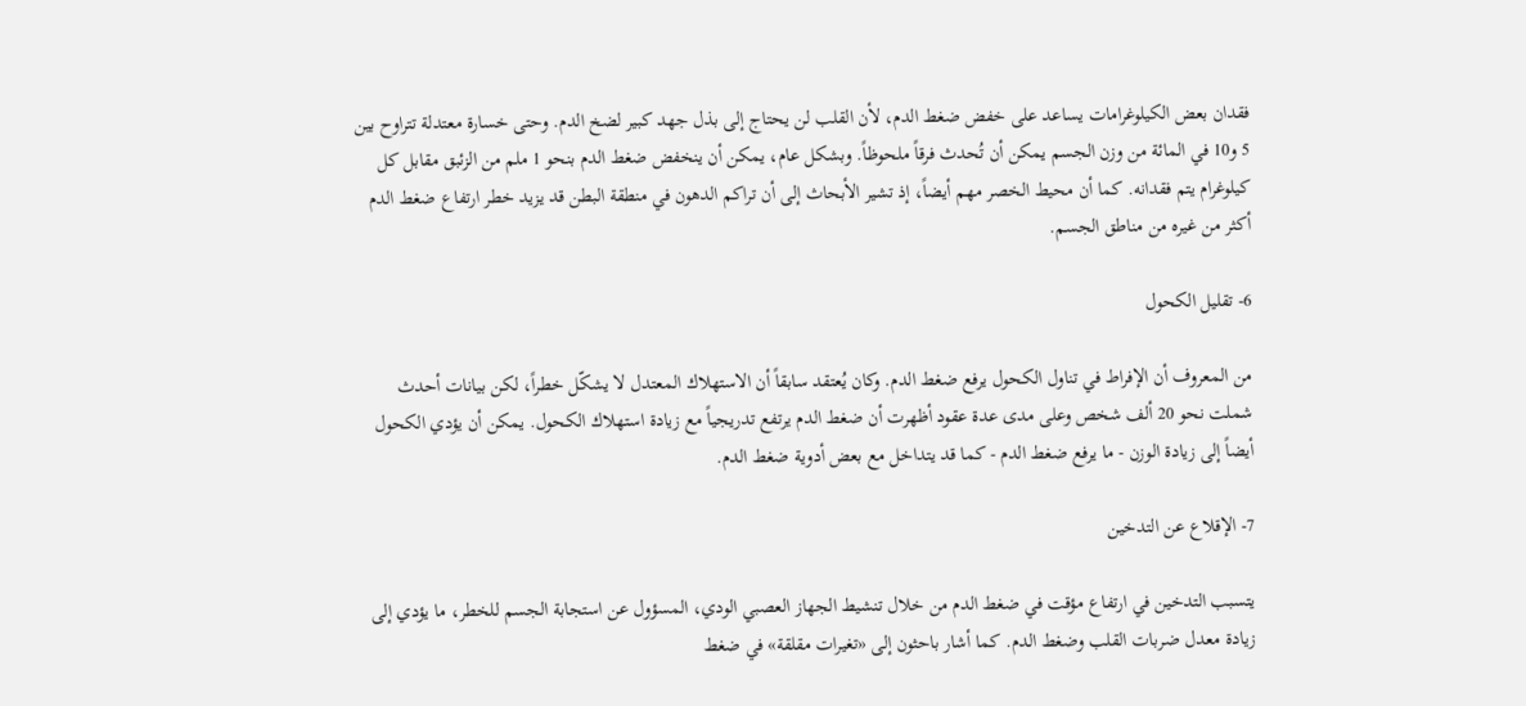فقدان بعض الكيلوغرامات يساعد على خفض ضغط الدم، لأن القلب لن يحتاج إلى بذل جهد كبير لضخ الدم. وحتى خسارة معتدلة تتراوح بين 5 و10 في المائة من وزن الجسم يمكن أن تُحدث فرقاً ملحوظاً. وبشكل عام، يمكن أن ينخفض ضغط الدم بنحو 1 ملم من الزئبق مقابل كل كيلوغرام يتم فقدانه. كما أن محيط الخصر مهم أيضاً، إذ تشير الأبحاث إلى أن تراكم الدهون في منطقة البطن قد يزيد خطر ارتفاع ضغط الدم أكثر من غيره من مناطق الجسم.

6- تقليل الكحول

من المعروف أن الإفراط في تناول الكحول يرفع ضغط الدم. وكان يُعتقد سابقاً أن الاستهلاك المعتدل لا يشكّل خطراً، لكن بيانات أحدث شملت نحو 20 ألف شخص وعلى مدى عدة عقود أظهرت أن ضغط الدم يرتفع تدريجياً مع زيادة استهلاك الكحول. يمكن أن يؤدي الكحول أيضاً إلى زيادة الوزن - ما يرفع ضغط الدم - كما قد يتداخل مع بعض أدوية ضغط الدم.

7- الإقلاع عن التدخين

يتسبب التدخين في ارتفاع مؤقت في ضغط الدم من خلال تنشيط الجهاز العصبي الودي، المسؤول عن استجابة الجسم للخطر، ما يؤدي إلى زيادة معدل ضربات القلب وضغط الدم. كما أشار باحثون إلى «تغيرات مقلقة» في ضغط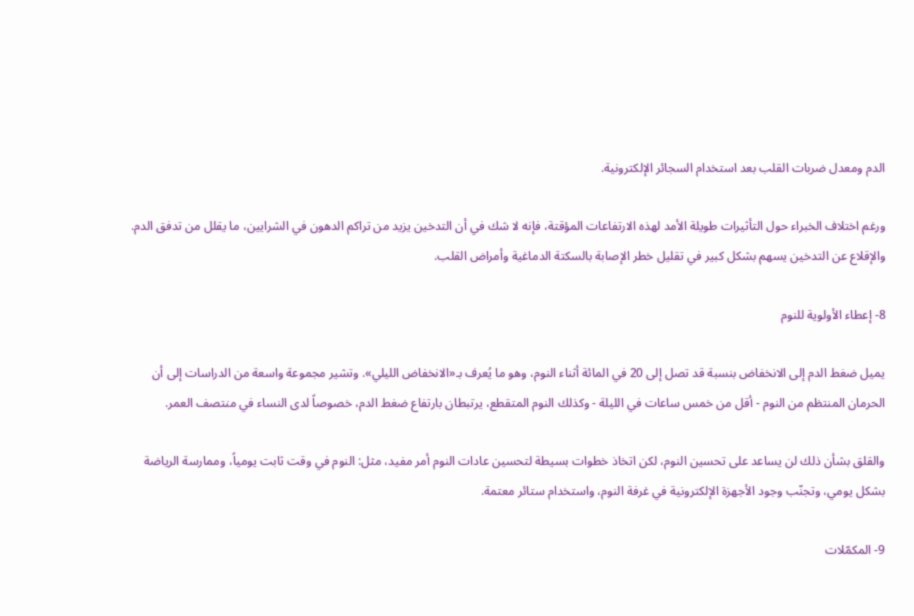الدم ومعدل ضربات القلب بعد استخدام السجائر الإلكترونية.

ورغم اختلاف الخبراء حول التأثيرات طويلة الأمد لهذه الارتفاعات المؤقتة، فإنه لا شك في أن التدخين يزيد من تراكم الدهون في الشرايين، ما يقلل من تدفق الدم. والإقلاع عن التدخين يسهم بشكل كبير في تقليل خطر الإصابة بالسكتة الدماغية وأمراض القلب.

8- إعطاء الأولوية للنوم

يميل ضغط الدم إلى الانخفاض بنسبة قد تصل إلى 20 في المائة أثناء النوم، وهو ما يُعرف بـ«الانخفاض الليلي». وتشير مجموعة واسعة من الدراسات إلى أن الحرمان المنتظم من النوم - أقل من خمس ساعات في الليلة - وكذلك النوم المتقطع، يرتبطان بارتفاع ضغط الدم، خصوصاً لدى النساء في منتصف العمر.

والقلق بشأن ذلك لن يساعد على تحسين النوم، لكن اتخاذ خطوات بسيطة لتحسين عادات النوم أمر مفيد، مثل: النوم في وقت ثابت يومياً، وممارسة الرياضة بشكل يومي، وتجنّب وجود الأجهزة الإلكترونية في غرفة النوم، واستخدام ستائر معتمة.

9- المكمّلات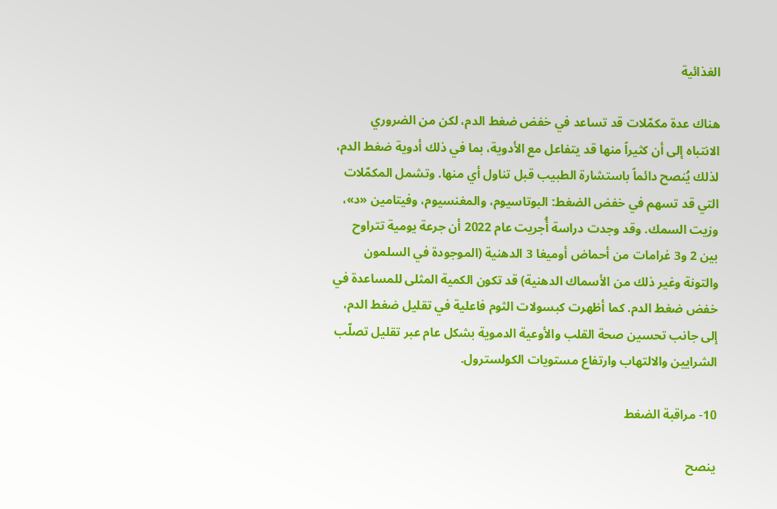الغذائية

هناك عدة مكمّلات قد تساعد في خفض ضغط الدم، لكن من الضروري الانتباه إلى أن كثيراً منها قد يتفاعل مع الأدوية، بما في ذلك أدوية ضغط الدم، لذلك يُنصح دائماً باستشارة الطبيب قبل تناول أي منها. وتشمل المكمّلات التي قد تسهم في خفض الضغط: البوتاسيوم، والمغنسيوم، وفيتامين «د»، وزيت السمك. وقد وجدت دراسة أُجريت عام 2022 أن جرعة يومية تتراوح بين 2 و3 غرامات من أحماض أوميغا 3 الدهنية (الموجودة في السلمون والتونة وغير ذلك من الأسماك الدهنية) قد تكون الكمية المثلى للمساعدة في خفض ضغط الدم. كما أظهرت كبسولات الثوم فاعلية في تقليل ضغط الدم، إلى جانب تحسين صحة القلب والأوعية الدموية بشكل عام عبر تقليل تصلّب الشرايين والالتهاب وارتفاع مستويات الكولسترول.

10- مراقبة الضغط

ينصح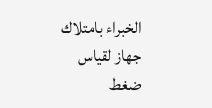الخبراء بامتلاك جهاز لقياس ضغط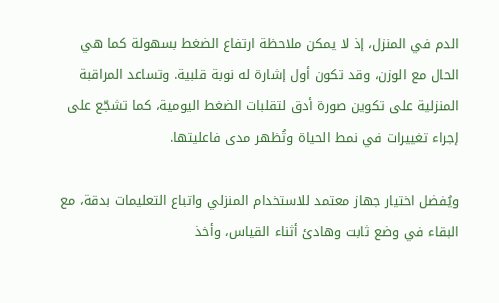الدم في المنزل، إذ لا يمكن ملاحظة ارتفاع الضغط بسهولة كما هي الحال مع الوزن، وقد تكون أول إشارة له نوبة قلبية. وتساعد المراقبة المنزلية على تكوين صورة أدق لتقلبات الضغط اليومية، كما تشجّع على إجراء تغييرات في نمط الحياة وتُظهر مدى فاعليتها.

ويُفضل اختيار جهاز معتمد للاستخدام المنزلي واتباع التعليمات بدقة، مع البقاء في وضع ثابت وهادئ أثناء القياس، وأخذ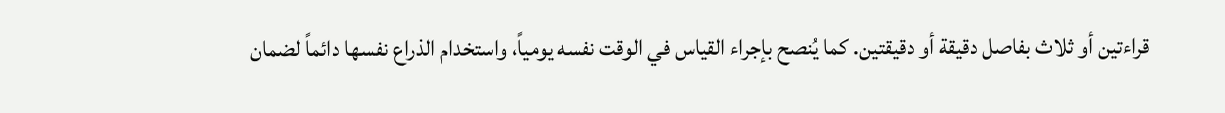قراءتين أو ثلاث بفاصل دقيقة أو دقيقتين. كما يُنصح بإجراء القياس في الوقت نفسه يومياً، واستخدام الذراع نفسها دائماً لضمان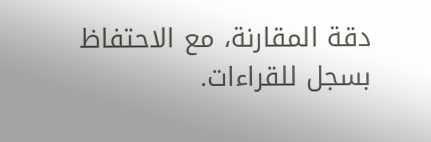دقة المقارنة، مع الاحتفاظ بسجل للقراءات.